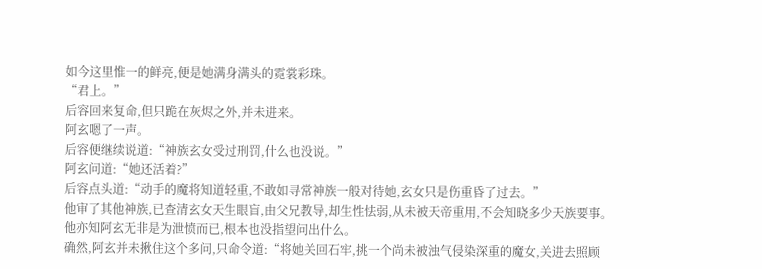如今这里惟一的鲜亮,便是她满身满头的霓裳彩珠。
“君上。”
后容回来复命,但只跪在灰烬之外,并未进来。
阿玄嗯了一声。
后容便继续说道:“神族玄女受过刑罚,什么也没说。”
阿玄问道:“她还活着?”
后容点头道:“动手的魔将知道轻重,不敢如寻常神族一般对待她,玄女只是伤重昏了过去。”
他审了其他神族,已查清玄女天生眼盲,由父兄教导,却生性怯弱,从未被天帝重用,不会知晓多少天族要事。
他亦知阿玄无非是为泄愤而已,根本也没指望问出什么。
确然,阿玄并未揪住这个多问,只命令道:“将她关回石牢,挑一个尚未被浊气侵染深重的魔女,关进去照顾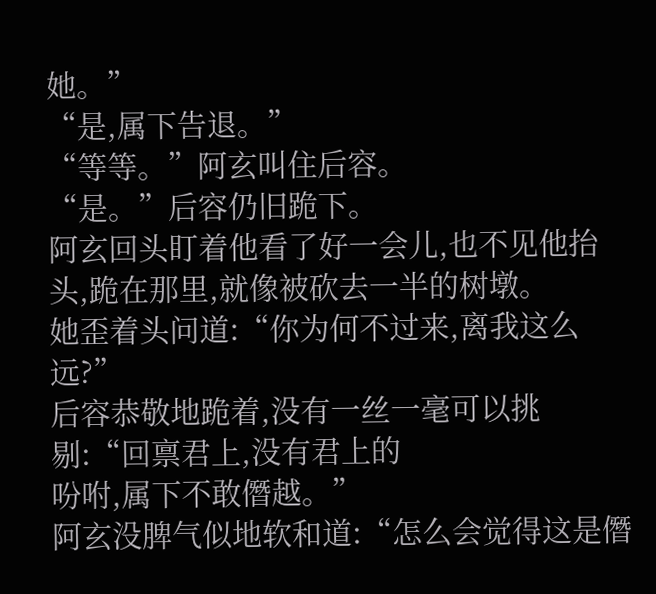她。”
“是,属下告退。”
“等等。”阿玄叫住后容。
“是。”后容仍旧跪下。
阿玄回头盯着他看了好一会儿,也不见他抬头,跪在那里,就像被砍去一半的树墩。
她歪着头问道:“你为何不过来,离我这么远?”
后容恭敬地跪着,没有一丝一毫可以挑剔:“回禀君上,没有君上的
吩咐,属下不敢僭越。”
阿玄没脾气似地软和道:“怎么会觉得这是僭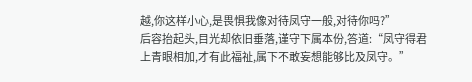越,你这样小心,是畏惧我像对待凤守一般,对待你吗?”
后容抬起头,目光却依旧垂落,谨守下属本份,答道:“凤守得君上青眼相加,才有此福祉,属下不敢妄想能够比及凤守。”